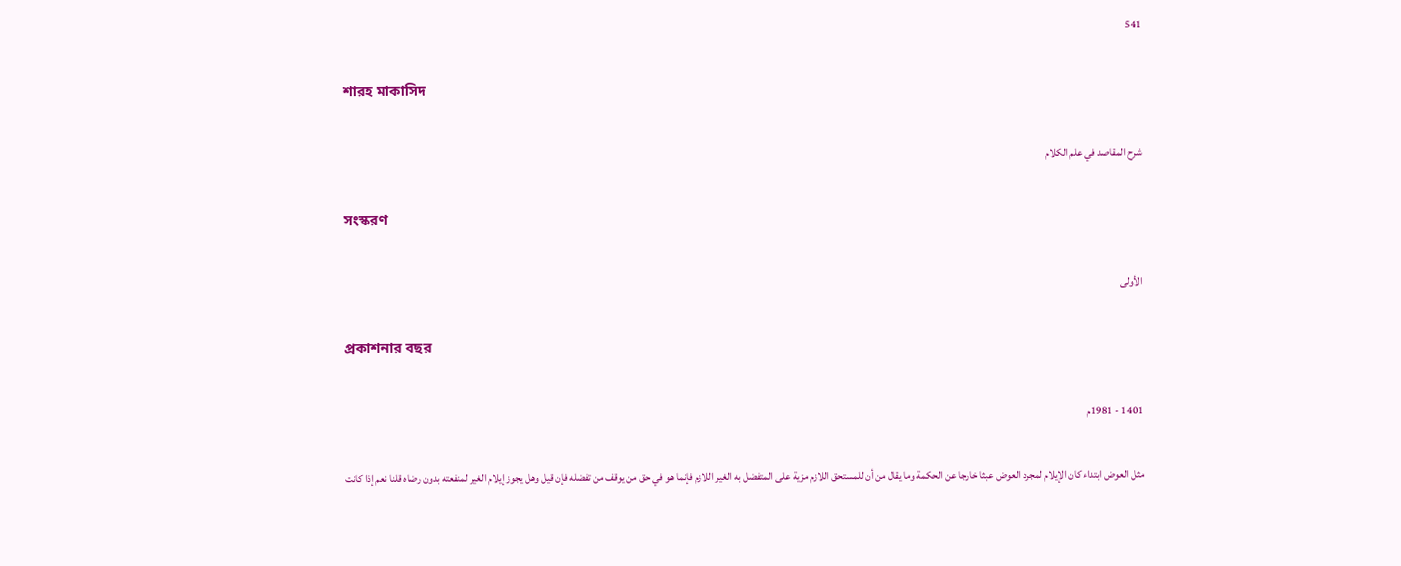541

শারহ মাকাসিদ

شرح المقاصد في علم الكلام

সংস্করণ

الأولى

প্রকাশনার বছর

1401 - 1981م

مثل العوض ابتداء كان الإيلام لمجرد العوض عبثا خارجا عن الحكمة وما يقال من أن للمستحق اللازم مزية على المتفضل به الغير اللازم فإنما هو في حق من يوقف من تفضله فإن قيل وهل يجوز إيلام الغير لمنفعته بدون رضاه قلنا نعم إذا كانت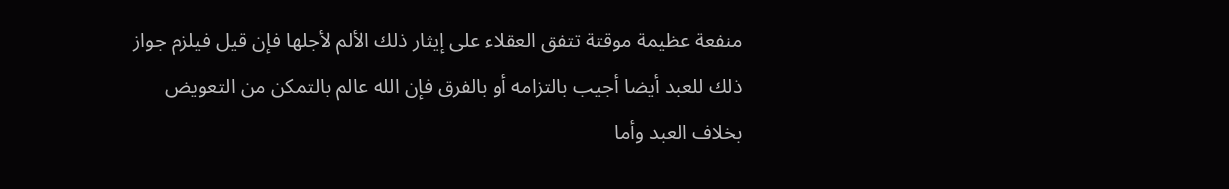منفعة عظيمة موقتة تتفق العقلاء على إيثار ذلك الألم لأجلها فإن قيل فيلزم جواز ذلك للعبد أيضا أجيب بالتزامه أو بالفرق فإن الله عالم بالتمكن من التعويض بخلاف العبد وأما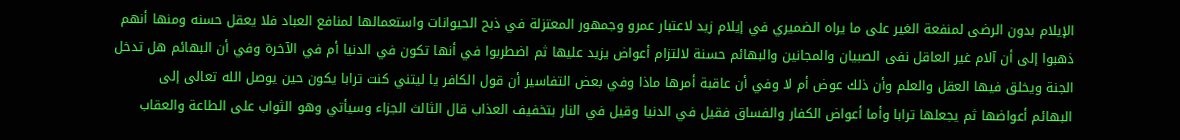الإيلام بدون الرضى لمنفعة الغير على ما يراه الضميري في إيلام زيد لاعتبار عمرو وجمهور المعتزلة في ذبح الحيوانات واستعمالها لمنافع العباد فلا يعقل حسنه ومنها أنهم ذهبوا إلى أن آلام غير العاقل نفى الصبيان والمجانين والبهائم حسنة لالتزام أعواض يزيد عليها ثم اضطربوا في أنها تكون في الدنيا أم في الآخرة وفي أن البهائم هل تدخل الجنة ويخلق فيها العقل والعلم وأن ذلك عوض أم لا وفي أن عاقبة أمرها ماذا وفي بعض التفاسير أن قول الكافر يا ليتني كنت ترابا يكون حين يوصل الله تعالى إلى البهائم أعواضها ثم يجعلها ترابا وأما أعواض الكفار والفساق فقيل في الدنيا وقيل في النار بتخفيف العذاب قال الثالث الجزاء وسيأتي وهو الثواب على الطاعة والعقاب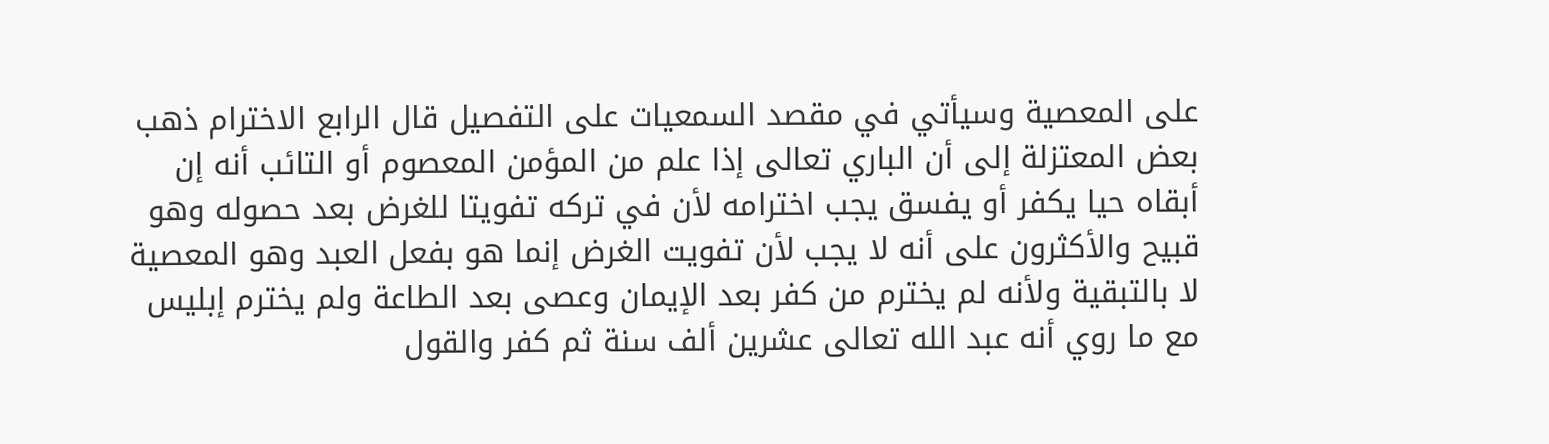على المعصية وسيأتي في مقصد السمعيات على التفصيل قال الرابع الاخترام ذهب بعض المعتزلة إلى أن الباري تعالى إذا علم من المؤمن المعصوم أو التائب أنه إن أبقاه حيا يكفر أو يفسق يجب اخترامه لأن في تركه تفويتا للغرض بعد حصوله وهو قبيح والأكثرون على أنه لا يجب لأن تفويت الغرض إنما هو بفعل العبد وهو المعصية لا بالتبقية ولأنه لم يخترم من كفر بعد الإيمان وعصى بعد الطاعة ولم يخترم إبليس مع ما روي أنه عبد الله تعالى عشرين ألف سنة ثم كفر والقول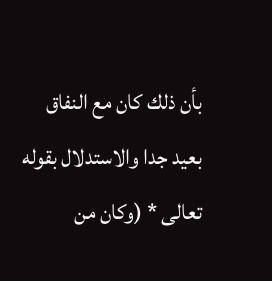بأن ذلك كان مع النفاق بعيد جدا والاستدلال بقوله تعالى * (وكان من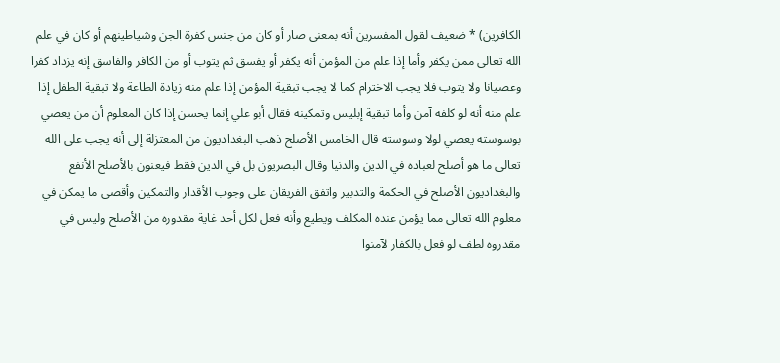الكافرين) * ضعيف لقول المفسرين أنه بمعنى صار أو كان من جنس كفرة الجن وشياطينهم أو كان في علم الله تعالى ممن يكفر وأما إذا علم من المؤمن أنه يكفر أو يفسق ثم يتوب أو من الكافر والفاسق إنه يزداد كفرا وعصيانا ولا يتوب فلا يجب الاخترام كما لا يجب تبقية المؤمن إذا علم منه زيادة الطاعة ولا تبقية الطفل إذا علم منه أنه لو كلفه آمن وأما تبقية إبليس وتمكينه فقال أبو علي إنما يحسن إذا كان المعلوم أن من يعصي بوسوسته يعصي لولا وسوسته قال الخامس الأصلح ذهب البغداديون من المعتزلة إلى أنه يجب على الله تعالى ما هو أصلح لعباده في الدين والدنيا وقال البصريون بل في الدين فقط فيعنون بالأصلح الأنفع والبغداديون الأصلح في الحكمة والتدبير واتفق الفريقان على وجوب الأقدار والتمكين وأقصى ما يمكن في معلوم الله تعالى مما يؤمن عنده المكلف ويطيع وأنه فعل لكل أحد غاية مقدوره من الأصلح وليس في مقدروه لطف لو فعل بالكفار لآمنوا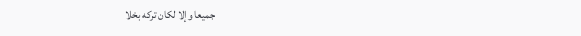جميعا وإلا لكان تركه بخلا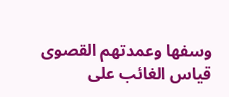وسفها وعمدتهم القصوى قياس الغائب على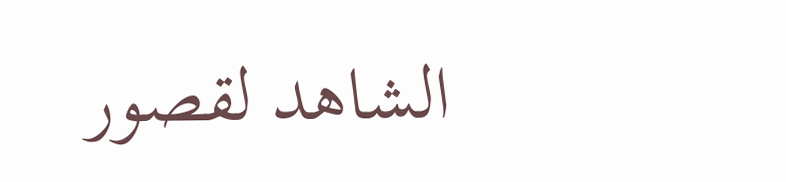الشاهد لقصور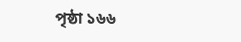পৃষ্ঠা ১৬৬